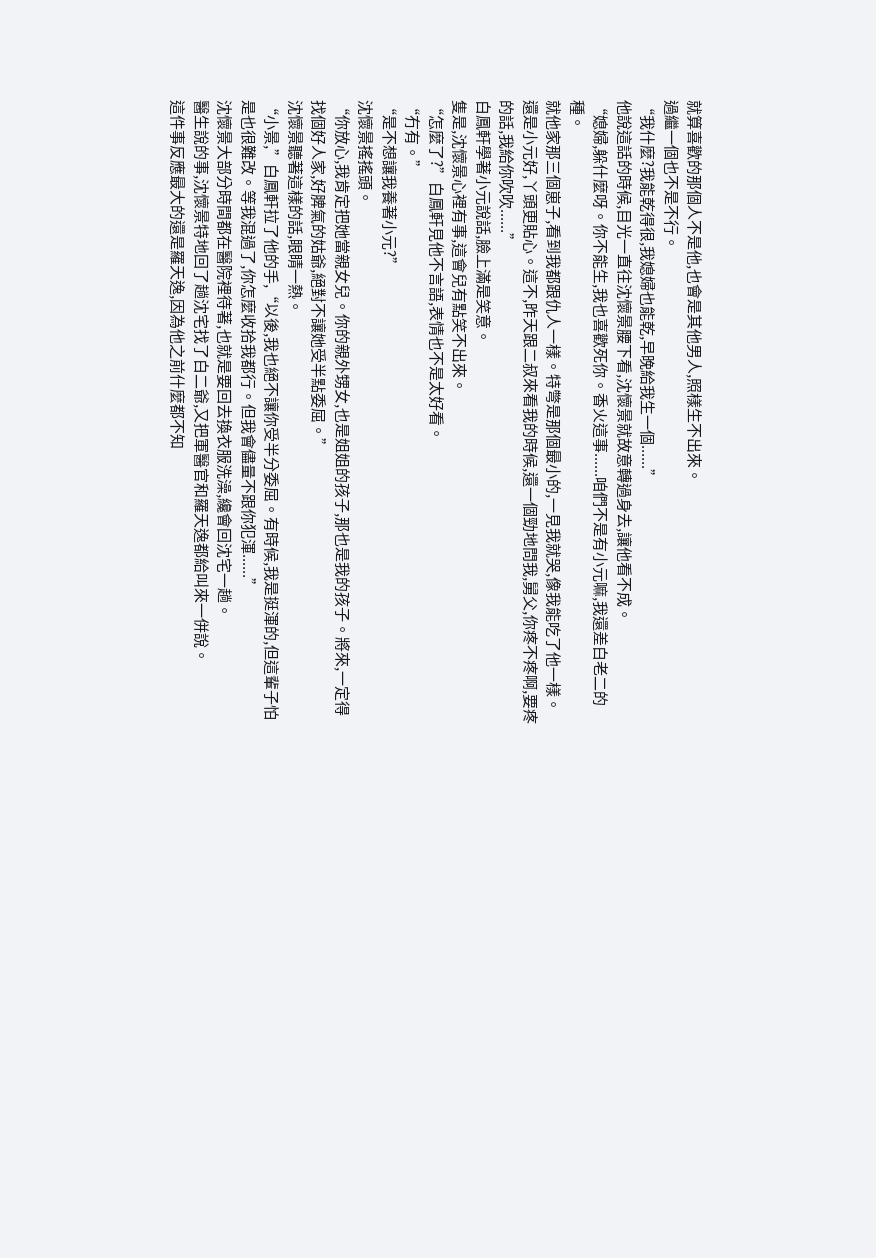就算喜歡的那個人不是他,也會是其他男人,照樣生不出來。
過繼一個也不是不行。
“我什麼?我能乾得很,我媳婦也能乾,早晚給我生一個......”
他說這話的時候,目光一直往沈懷景腰下看,沈懷景就故意轉過身去,讓他看不成。
“媳婦,躲什麼呀。你不能生,我也喜歡死你。香火這事......咱們不是有小元嘛,我還差白老二的種。
就他家那三個崽子,看到我都跟仇人一樣。特彆是那個最小的,一見我就哭,像我能吃了他一樣。
還是小元好,丫頭更貼心。這不,昨天跟二叔來看我的時候,還一個勁地問我,舅父,你疼不疼啊,要疼的話,我給你吹吹......”
白鳳軒學著小元說話,臉上滿是笑意。
隻是,沈懷景心裡有事,這會兒有點笑不出來。
“怎麼了?”白鳳軒見他不言語,表情也不是太好看。
“冇有。”
“是不想讓我養著小元?”
沈懷景搖搖頭。
“你放心,我肯定把她當親女兒。你的親外甥女,也是姐姐的孩子,那也是我的孩子。將來,一定得找個好人家,好脾氣的姑爺,絕對不讓她受半點委屈。”
沈懷景聽著這樣的話,眼睛一熱。
“小景,”白鳳軒拉了他的手,“以後,我也絕不讓你受半分委屈。有時候,我是挺渾的,但這輩子怕是也很難改。等我混過了,你怎麼收拾我都行。但我會儘量不跟你犯渾......”
沈懷景大部分時間都在醫院裡待著,也就是要回去換衣服洗澡,纔會回沈宅一趟。
醫生說的事,沈懷景特地回了趟沈宅找了白二爺,又把軍醫官和羅天逸都給叫來一併說。
這件事反應最大的還是羅天逸,因為他之前什麼都不知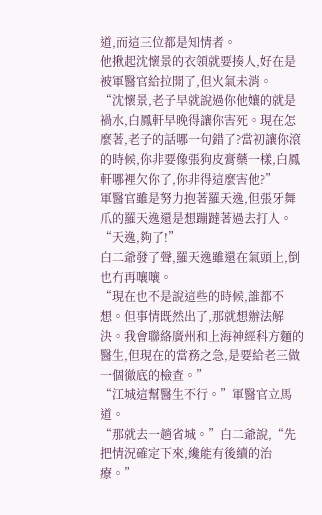道,而這三位都是知情者。
他揪起沈懷景的衣領就要揍人,好在是被軍醫官給拉開了,但火氣未消。
“沈懷景,老子早就說過你他孃的就是禍水,白鳳軒早晚得讓你害死。現在怎麼著,老子的話哪一句錯了?當初讓你滾的時候,你非要像張狗皮膏藥一樣,白鳳軒哪裡欠你了,你非得這麼害他?”
軍醫官雖是努力抱著羅天逸,但張牙舞爪的羅天逸還是想蹦躂著過去打人。
“天逸,夠了!”
白二爺發了聲,羅天逸雖還在氣頭上,倒也冇再嚷嚷。
“現在也不是說這些的時候,誰都不想。但事情既然出了,那就想辦法解決。我會聯絡廣州和上海神經科方麵的醫生,但現在的當務之急,是要給老三做一個徹底的檢查。”
“江城這幫醫生不行。”軍醫官立馬道。
“那就去一趟省城。”白二爺說,“先把情況確定下來,纔能有後續的治療。”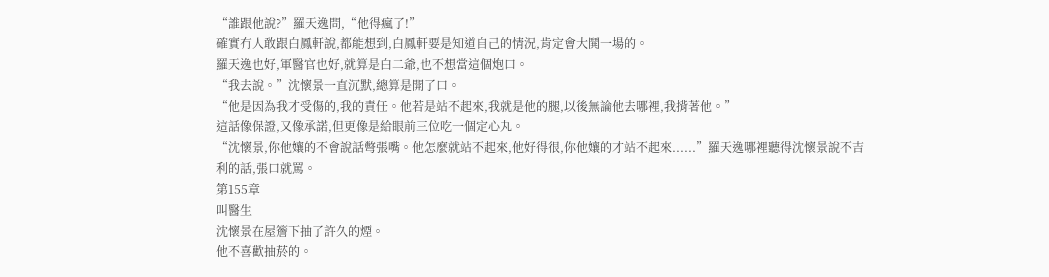“誰跟他說?”羅天逸問,“他得瘋了!”
確實冇人敢跟白鳳軒說,都能想到,白鳳軒要是知道自己的情況,肯定會大鬨一場的。
羅天逸也好,軍醫官也好,就算是白二爺,也不想當這個炮口。
“我去說。”沈懷景一直沉默,總算是開了口。
“他是因為我才受傷的,我的責任。他若是站不起來,我就是他的腿,以後無論他去哪裡,我揹著他。”
這話像保證,又像承諾,但更像是給眼前三位吃一個定心丸。
“沈懷景,你他孃的不會說話彆張嘴。他怎麼就站不起來,他好得很,你他孃的才站不起來......”羅天逸哪裡聽得沈懷景說不吉利的話,張口就罵。
第155章
叫醫生
沈懷景在屋簷下抽了許久的煙。
他不喜歡抽菸的。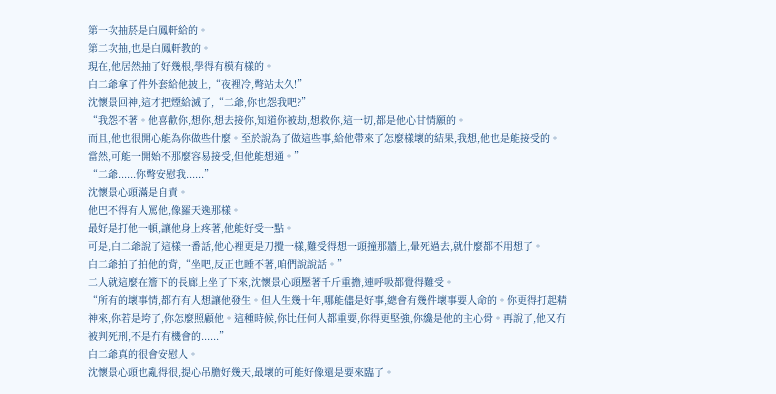第一次抽菸是白鳳軒給的。
第二次抽,也是白鳳軒教的。
現在,他居然抽了好幾根,學得有模有樣的。
白二爺拿了件外套給他披上,“夜裡冷,彆站太久!”
沈懷景回神,這才把煙給滅了,“二爺,你也怨我吧?”
“我怨不著。他喜歡你,想你,想去接你,知道你被劫,想救你,這一切,都是他心甘情願的。
而且,他也很開心能為你做些什麼。至於說為了做這些事,給他帶來了怎麼樣壞的結果,我想,他也是能接受的。當然,可能一開始不那麼容易接受,但他能想通。”
“二爺......你彆安慰我......”
沈懷景心頭滿是自責。
他巴不得有人罵他,像羅天逸那樣。
最好是打他一頓,讓他身上疼著,他能好受一點。
可是,白二爺說了這樣一番話,他心裡更是刀攪一樣,難受得想一頭撞那牆上,暈死過去,就什麼都不用想了。
白二爺拍了拍他的背,“坐吧,反正也睡不著,咱們說說話。”
二人就這麼在簷下的長廊上坐了下來,沈懷景心頭壓著千斤重擔,連呼吸都覺得難受。
“所有的壞事情,都冇有人想讓他發生。但人生幾十年,哪能儘是好事,總會有幾件壞事要人命的。你更得打起精神來,你若是垮了,你怎麼照顧他。這種時候,你比任何人都重要,你得更堅強,你纔是他的主心骨。再說了,他又冇被判死刑,不是冇有機會的......”
白二爺真的很會安慰人。
沈懷景心頭也亂得很,提心吊膽好幾天,最壞的可能好像還是要來臨了。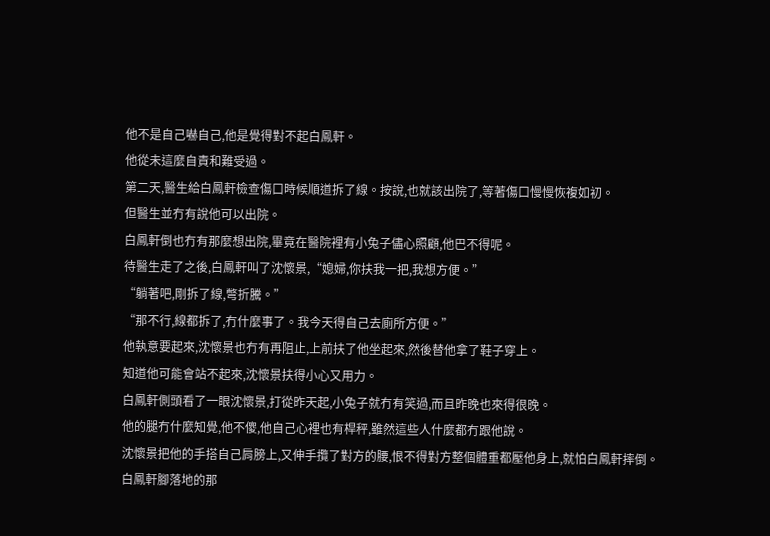他不是自己嚇自己,他是覺得對不起白鳳軒。
他從未這麼自責和難受過。
第二天,醫生給白鳳軒檢查傷口時候順道拆了線。按說,也就該出院了,等著傷口慢慢恢複如初。
但醫生並冇有說他可以出院。
白鳳軒倒也冇有那麼想出院,畢竟在醫院裡有小兔子儘心照顧,他巴不得呢。
待醫生走了之後,白鳳軒叫了沈懷景,“媳婦,你扶我一把,我想方便。”
“躺著吧,剛拆了線,彆折騰。”
“那不行,線都拆了,冇什麼事了。我今天得自己去廁所方便。”
他執意要起來,沈懷景也冇有再阻止,上前扶了他坐起來,然後替他拿了鞋子穿上。
知道他可能會站不起來,沈懷景扶得小心又用力。
白鳳軒側頭看了一眼沈懷景,打從昨天起,小兔子就冇有笑過,而且昨晚也來得很晚。
他的腿冇什麼知覺,他不傻,他自己心裡也有桿秤,雖然這些人什麼都冇跟他說。
沈懷景把他的手搭自己肩膀上,又伸手攬了對方的腰,恨不得對方整個體重都壓他身上,就怕白鳳軒摔倒。
白鳳軒腳落地的那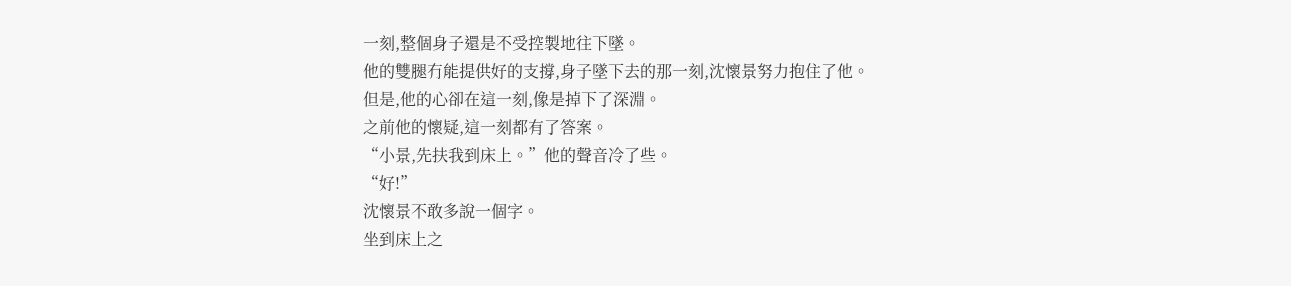一刻,整個身子還是不受控製地往下墜。
他的雙腿冇能提供好的支撐,身子墜下去的那一刻,沈懷景努力抱住了他。
但是,他的心卻在這一刻,像是掉下了深淵。
之前他的懷疑,這一刻都有了答案。
“小景,先扶我到床上。”他的聲音冷了些。
“好!”
沈懷景不敢多說一個字。
坐到床上之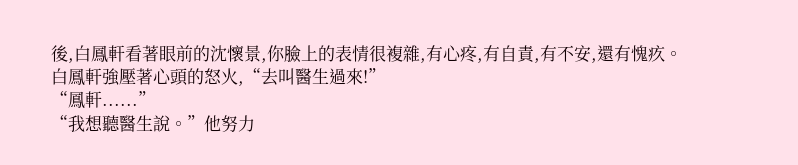後,白鳳軒看著眼前的沈懷景,你臉上的表情很複雜,有心疼,有自責,有不安,還有愧疚。
白鳳軒強壓著心頭的怒火,“去叫醫生過來!”
“鳳軒......”
“我想聽醫生說。”他努力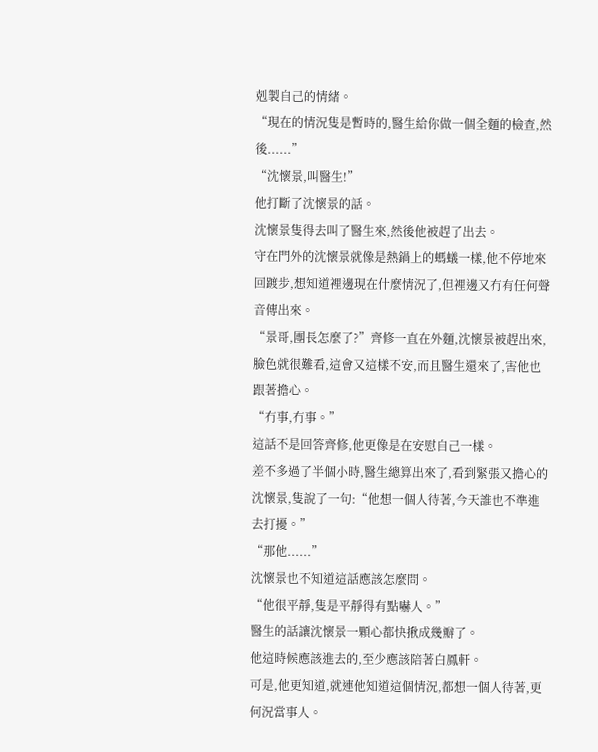剋製自己的情緒。
“現在的情況隻是暫時的,醫生給你做一個全麵的檢查,然後......”
“沈懷景,叫醫生!”
他打斷了沈懷景的話。
沈懷景隻得去叫了醫生來,然後他被趕了出去。
守在門外的沈懷景就像是熱鍋上的螞蟻一樣,他不停地來回踱步,想知道裡邊現在什麼情況了,但裡邊又冇有任何聲音傳出來。
“景哥,團長怎麼了?”齊修一直在外麵,沈懷景被趕出來,臉色就很難看,這會又這樣不安,而且醫生還來了,害他也跟著擔心。
“冇事,冇事。”
這話不是回答齊修,他更像是在安慰自己一樣。
差不多過了半個小時,醫生總算出來了,看到緊張又擔心的沈懷景,隻說了一句:“他想一個人待著,今天誰也不準進去打擾。”
“那他......”
沈懷景也不知道這話應該怎麼問。
“他很平靜,隻是平靜得有點嚇人。”
醫生的話讓沈懷景一顆心都快揪成幾瓣了。
他這時候應該進去的,至少應該陪著白鳳軒。
可是,他更知道,就連他知道這個情況,都想一個人待著,更何況當事人。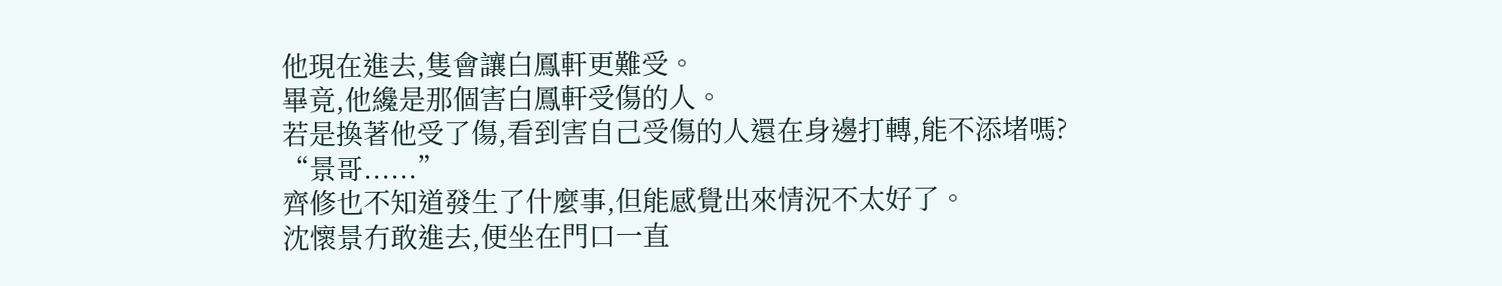他現在進去,隻會讓白鳳軒更難受。
畢竟,他纔是那個害白鳳軒受傷的人。
若是換著他受了傷,看到害自己受傷的人還在身邊打轉,能不添堵嗎?
“景哥......”
齊修也不知道發生了什麼事,但能感覺出來情況不太好了。
沈懷景冇敢進去,便坐在門口一直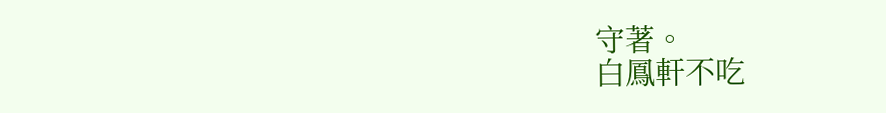守著。
白鳳軒不吃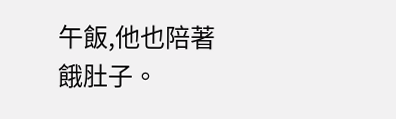午飯,他也陪著餓肚子。